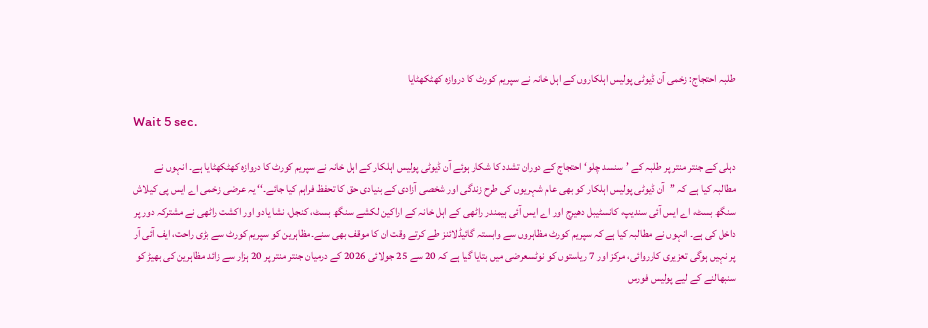طلبہ احتجاج: زخمی آن ڈیوٹی پولیس اہلکاروں کے اہل خانہ نے سپریم کورٹ کا دروازہ کھٹکھٹایا

Wait 5 sec.

دہلی کے جنتر منتر پر طلبہ کے ’سنسد چلو‘ احتجاج کے دوران تشدد کا شکار ہوئے آن ڈیوٹی پولیس اہلکار کے اہل خانہ نے سپریم کورٹ کا دروازہ کھٹکھٹایا ہے۔ انہوں نے مطالبہ کیا ہے کہ ’’آن ڈیوٹی پولیس اہلکار کو بھی عام شہریوں کی طرح زندگی اور شخصی آزادی کے بنیادی حق کا تحفظ فراہم کیا جائے۔‘‘ یہ عرضی زخمی اے ایس پی کیلاش سنگھ بسٹ، اے ایس آئی سندیپ، کانسٹیبل دھیرج اور اے ایس آئی ہیمندر راٹھی کے اہل خانہ کے اراکین لکشے سنگھ بسٹ، کنجل، نشا یادو اور اکشت راٹھی نے مشترکہ دور پر داخل کی ہے۔ انہوں نے مطالبہ کیا ہے کہ سپریم کورٹ مظاہروں سے وابستہ گائیڈلائنز طے کرتے وقت ان کا موقف بھی سنے۔مظاہرین کو سپریم کورٹ سے بڑی راحت، ایف آئی آر پر نہیں ہوگی تعزیری کارروائی، مرکز اور 7 ریاستوں کو نوٹسعرضی میں بتایا گیا ہے کہ 20 سے 25 جولائی 2026 کے درمیان جنتر منتر پر 20 ہزار سے زائد مظاہرین کی بھیڑ کو سنبھالنے کے لیے پولیس فورس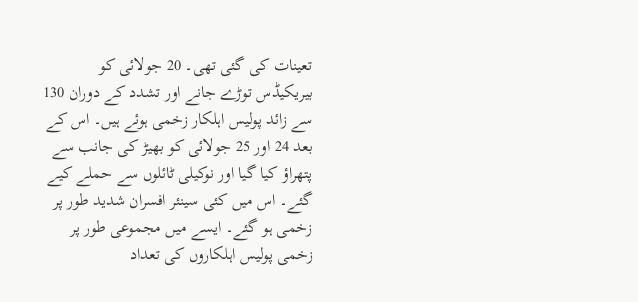تعینات کی گئی تھی۔ 20 جولائی کو بیریکیڈس توڑے جانے اور تشدد کے دوران 130 سے زائد پولیس اہلکار زخمی ہوئے ہیں۔ اس کے بعد 24 اور 25 جولائی کو بھیڑ کی جانب سے پتھراؤ کیا گیا اور نوکیلی ٹائلوں سے حملے کیے گئے۔ اس میں کئی سینئر افسران شدید طور پر زخمی ہو گئے۔ ایسے میں مجموعی طور پر زخمی پولیس اہلکاروں کی تعداد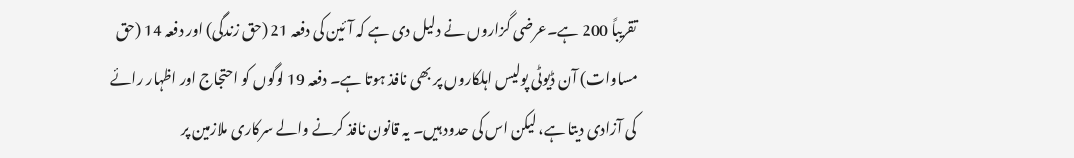تقریباً 200 ہے۔عرضی گزاروں نے دلیل دی ہے کہ آئین کی دفعہ 21 (حق زندگی) اور دفعہ 14 (حق مساوات) آن ڈیوٹی پولیس اہلکاروں پر بھی نافذ ہوتا ہے۔ دفعہ 19 لوگوں کو احتجاج اور اظہار رائے کی آزادی دیتا ہے، لیکن اس کی حدود ہیں۔ یہ قانون نافذ کرنے والے سرکاری ملازمین پر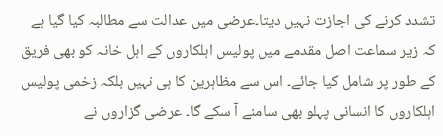تشدد کرنے کی اجازت نہیں دیتا۔عرضی میں عدالت سے مطالبہ کیا گیا ہے کہ زیر سماعت اصل مقدمے میں پولیس اہلکاروں کے اہل خانہ کو بھی فریق کے طور پر شامل کیا جائے۔ اس سے مظاہرین کا ہی نہیں بلکہ زخمی پولیس اہلکاروں کا انسانی پہلو بھی سامنے آ سکے گا۔ عرضی گزاروں نے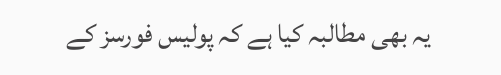یہ بھی مطالبہ کیا ہے کہ پولیس فورسز کے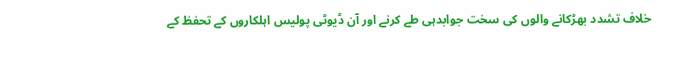خلاف تشدد بھڑکانے والوں کی سخت جوابدہی طے کرنے اور آن ڈیوٹی پولیس اہلکاروں کے تحفظ کے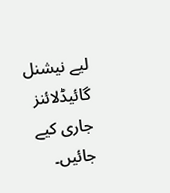لیے نیشنل گائیڈلائنز جاری کیے جائیں۔